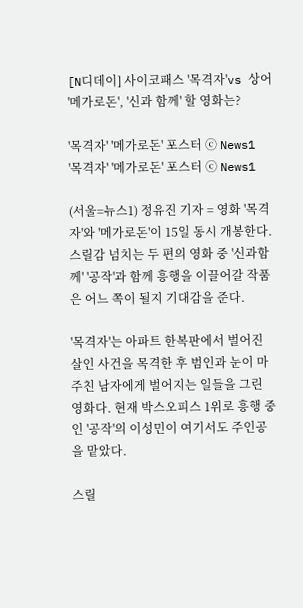[N디데이] 사이코패스 '목격자'vs 상어 '메가로돈', '신과 함께' 할 영화는?

'목격자' '메가로돈' 포스터 ⓒ News1
'목격자' '메가로돈' 포스터 ⓒ News1

(서울=뉴스1) 정유진 기자 = 영화 '목격자'와 '메가로돈'이 15일 동시 개봉한다. 스릴감 넘치는 두 편의 영화 중 '신과함께' '공작'과 함께 흥행을 이끌어갈 작품은 어느 쪽이 될지 기대감을 준다.

'목격자'는 아파트 한복판에서 벌어진 살인 사건을 목격한 후 범인과 눈이 마주친 남자에게 벌어지는 일들을 그린 영화다. 현재 박스오피스 1위로 흥행 중인 '공작'의 이성민이 여기서도 주인공을 맡았다.

스릴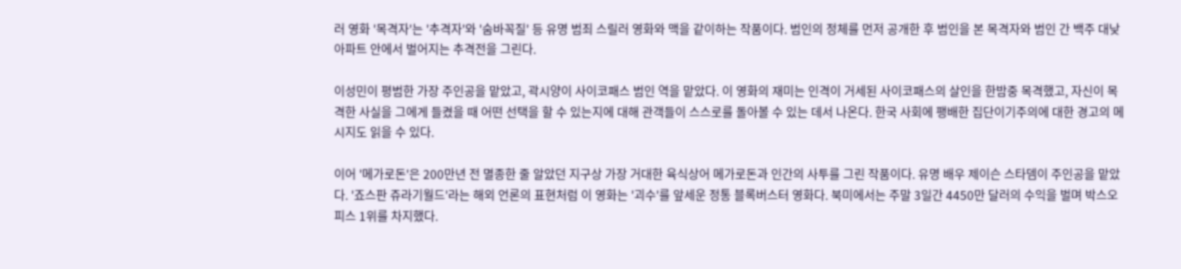러 영화 '목격자'는 '추격자'와 '숨바꼭질' 등 유명 범죄 스릴러 영화와 맥을 같이하는 작품이다. 범인의 정체를 먼저 공개한 후 범인을 본 목격자와 범인 간 백주 대낮 아파트 안에서 벌어지는 추격전을 그린다.

이성민이 평범한 가장 주인공을 맡았고, 곽시양이 사이코패스 범인 역을 맡았다. 이 영화의 재미는 인격이 거세된 사이코패스의 살인을 한밤중 목격했고, 자신이 목격한 사실을 그에게 들켰을 때 어떤 선택을 할 수 있는지에 대해 관객들이 스스로를 돌아볼 수 있는 데서 나온다. 한국 사회에 팽배한 집단이기주의에 대한 경고의 메시지도 읽을 수 있다.

이어 '메가로돈'은 200만년 전 멸종한 줄 알았던 지구상 가장 거대한 육식상어 메가로돈과 인간의 사투를 그린 작품이다. 유명 배우 제이슨 스타뎀이 주인공을 맡았다. '죠스판 쥬라기월드'라는 해외 언론의 표현처럼 이 영화는 '괴수'를 앞세운 정통 블록버스터 영화다. 북미에서는 주말 3일간 4450만 달러의 수익을 벌며 박스오피스 1위를 차지했다.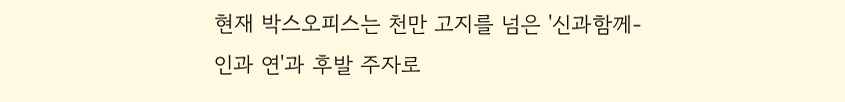현재 박스오피스는 천만 고지를 넘은 '신과함께-인과 연'과 후발 주자로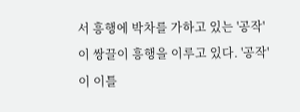서 흥행에 박차를 가하고 있는 '공작'이 쌍끌이 흥행을 이루고 있다. '공작'이 이틀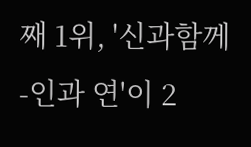째 1위, '신과함께-인과 연'이 2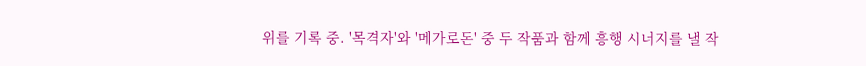위를 기록 중. '목격자'와 '메가로돈' 중 두 작품과 함께 흥행 시너지를 낼 작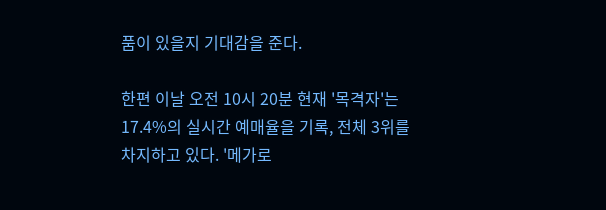품이 있을지 기대감을 준다.

한편 이날 오전 10시 20분 현재 '목격자'는 17.4%의 실시간 예매율을 기록, 전체 3위를 차지하고 있다. '메가로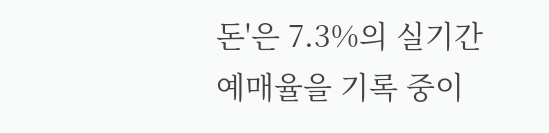돈'은 7.3%의 실기간 예매율을 기록 중이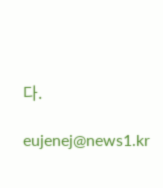다.

eujenej@news1.kr